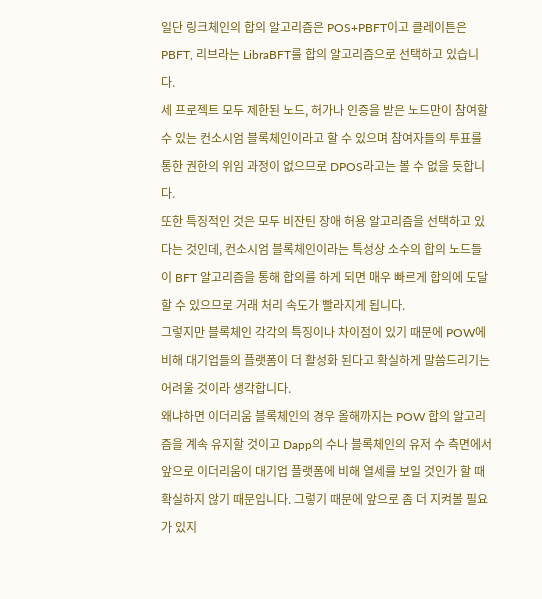일단 링크체인의 합의 알고리즘은 POS+PBFT이고 클레이튼은 PBFT, 리브라는 LibraBFT를 합의 알고리즘으로 선택하고 있습니다.
세 프로젝트 모두 제한된 노드, 허가나 인증을 받은 노드만이 참여할 수 있는 컨소시엄 블록체인이라고 할 수 있으며 참여자들의 투표를 통한 권한의 위임 과정이 없으므로 DPOS라고는 볼 수 없을 듯합니다.
또한 특징적인 것은 모두 비잔틴 장애 허용 알고리즘을 선택하고 있다는 것인데, 컨소시엄 블록체인이라는 특성상 소수의 합의 노드들이 BFT 알고리즘을 통해 합의를 하게 되면 매우 빠르게 합의에 도달할 수 있으므로 거래 처리 속도가 빨라지게 됩니다.
그렇지만 블록체인 각각의 특징이나 차이점이 있기 때문에 POW에 비해 대기업들의 플랫폼이 더 활성화 된다고 확실하게 말씀드리기는 어려울 것이라 생각합니다.
왜냐하면 이더리움 블록체인의 경우 올해까지는 POW 합의 알고리즘을 계속 유지할 것이고 Dapp의 수나 블록체인의 유저 수 측면에서 앞으로 이더리움이 대기업 플랫폼에 비해 열세를 보일 것인가 할 때 확실하지 않기 때문입니다. 그렇기 때문에 앞으로 좀 더 지켜볼 필요가 있지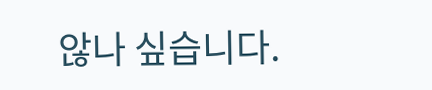않나 싶습니다.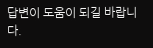답변이 도움이 되길 바랍니다.